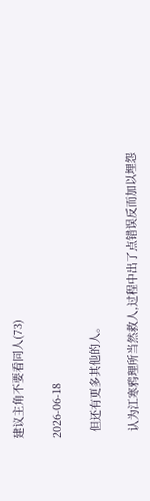建议主角不要看同人(73)

2026-06-18

  但还有更多其他的人。

  认为江寒鸦理所当然救人,过程中出了点错误反而加以埋怨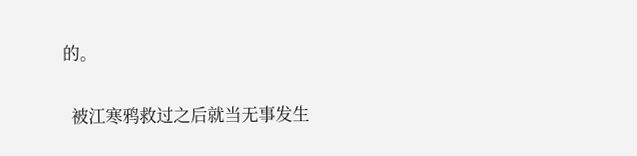的。

  被江寒鸦救过之后就当无事发生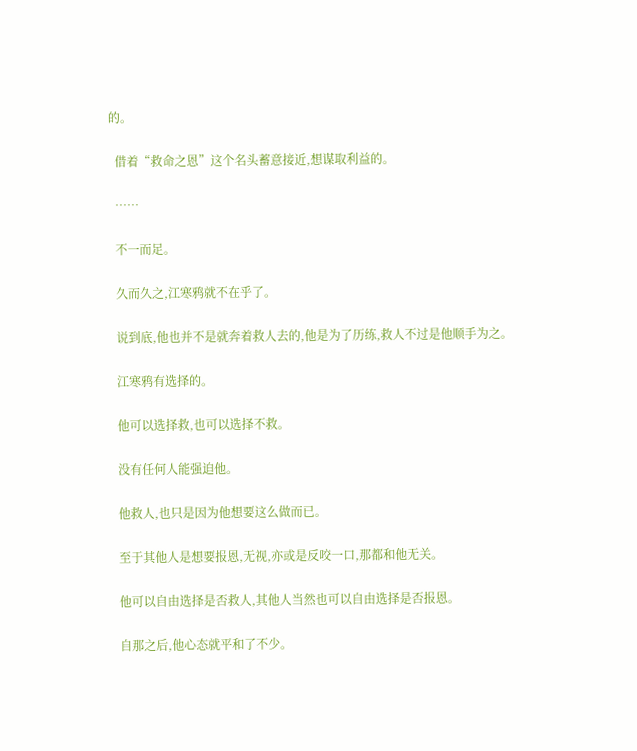的。

  借着“救命之恩”这个名头蓄意接近,想谋取利益的。

  ……

  不一而足。

  久而久之,江寒鸦就不在乎了。

  说到底,他也并不是就奔着救人去的,他是为了历练,救人不过是他顺手为之。

  江寒鸦有选择的。

  他可以选择救,也可以选择不救。

  没有任何人能强迫他。

  他救人,也只是因为他想要这么做而已。

  至于其他人是想要报恩,无视,亦或是反咬一口,那都和他无关。

  他可以自由选择是否救人,其他人当然也可以自由选择是否报恩。

  自那之后,他心态就平和了不少。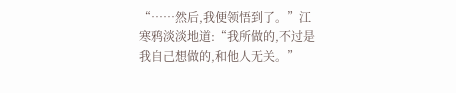“……然后,我便领悟到了。”江寒鸦淡淡地道:“我所做的,不过是我自己想做的,和他人无关。”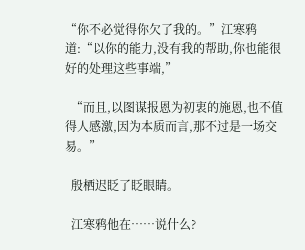“你不必觉得你欠了我的。”江寒鸦道:“以你的能力,没有我的帮助,你也能很好的处理这些事端,”

  “而且,以图谋报恩为初衷的施恩,也不值得人感激,因为本质而言,那不过是一场交易。”

  殷栖迟眨了眨眼睛。

  江寒鸦他在……说什么?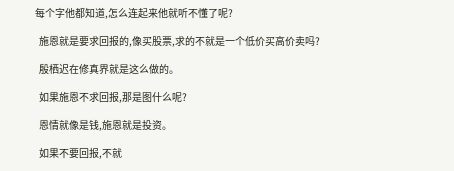每个字他都知道,怎么连起来他就听不懂了呢?

  施恩就是要求回报的,像买股票,求的不就是一个低价买高价卖吗?

  殷栖迟在修真界就是这么做的。

  如果施恩不求回报,那是图什么呢?

  恩情就像是钱,施恩就是投资。

  如果不要回报,不就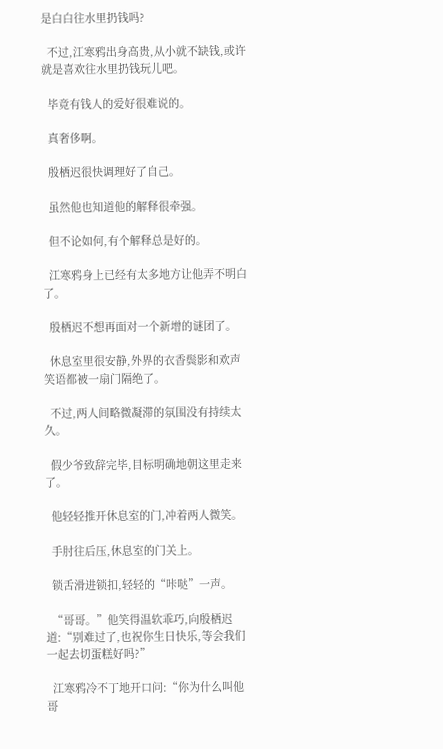是白白往水里扔钱吗?

  不过,江寒鸦出身高贵,从小就不缺钱,或许就是喜欢往水里扔钱玩儿吧。

  毕竟有钱人的爱好很难说的。

  真奢侈啊。

  殷栖迟很快调理好了自己。

  虽然他也知道他的解释很牵强。

  但不论如何,有个解释总是好的。

  江寒鸦身上已经有太多地方让他弄不明白了。

  殷栖迟不想再面对一个新增的谜团了。

  休息室里很安静,外界的衣香鬓影和欢声笑语都被一扇门隔绝了。

  不过,两人间略微凝滞的氛围没有持续太久。

  假少爷致辞完毕,目标明确地朝这里走来了。

  他轻轻推开休息室的门,冲着两人微笑。

  手肘往后压,休息室的门关上。

  锁舌滑进锁扣,轻轻的“咔哒”一声。

  “哥哥。”他笑得温软乖巧,向殷栖迟道:“别难过了,也祝你生日快乐,等会我们一起去切蛋糕好吗?”

  江寒鸦冷不丁地开口问:“你为什么叫他哥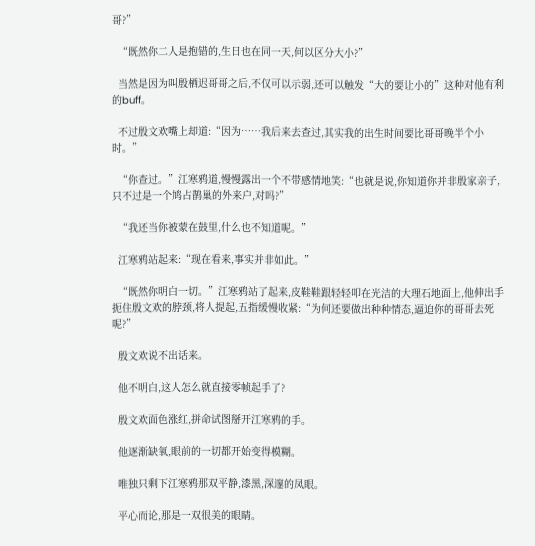哥?”

  “既然你二人是抱错的,生日也在同一天,何以区分大小?”

  当然是因为叫殷栖迟哥哥之后,不仅可以示弱,还可以触发“大的要让小的”这种对他有利的buff。

  不过殷文欢嘴上却道:“因为……我后来去查过,其实我的出生时间要比哥哥晚半个小时。”

  “你查过。”江寒鸦道,慢慢露出一个不带感情地笑:“也就是说,你知道你并非殷家亲子,只不过是一个鸠占鹊巢的外来户,对吗?”

  “我还当你被蒙在鼓里,什么也不知道呢。”

  江寒鸦站起来:“现在看来,事实并非如此。”

  “既然你明白一切。”江寒鸦站了起来,皮鞋鞋跟轻轻叩在光洁的大理石地面上,他伸出手扼住殷文欢的脖颈,将人提起,五指缓慢收紧:“为何还要做出种种情态,逼迫你的哥哥去死呢?”

  殷文欢说不出话来。

  他不明白,这人怎么就直接零帧起手了?

  殷文欢面色涨红,拼命试图掰开江寒鸦的手。

  他逐渐缺氧,眼前的一切都开始变得模糊。

  唯独只剩下江寒鸦那双平静,漆黑,深邃的凤眼。

  平心而论,那是一双很美的眼睛。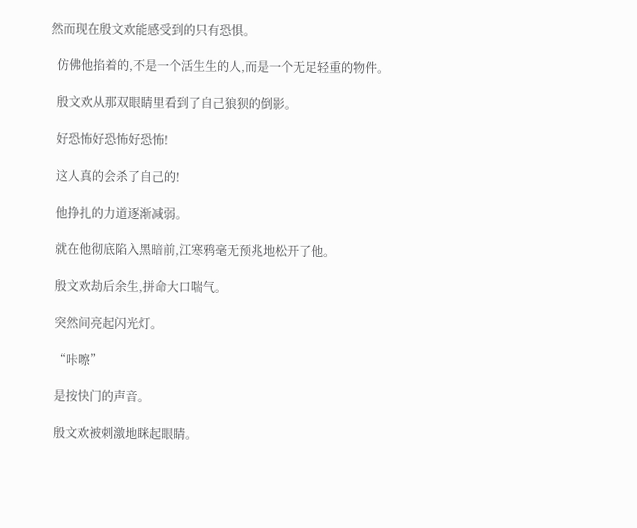然而现在殷文欢能感受到的只有恐惧。

  仿佛他掐着的,不是一个活生生的人,而是一个无足轻重的物件。

  殷文欢从那双眼睛里看到了自己狼狈的倒影。

  好恐怖好恐怖好恐怖!

  这人真的会杀了自己的!

  他挣扎的力道逐渐减弱。

  就在他彻底陷入黑暗前,江寒鸦毫无预兆地松开了他。

  殷文欢劫后余生,拼命大口喘气。

  突然间亮起闪光灯。

  “咔嚓”

  是按快门的声音。

  殷文欢被刺激地眯起眼睛。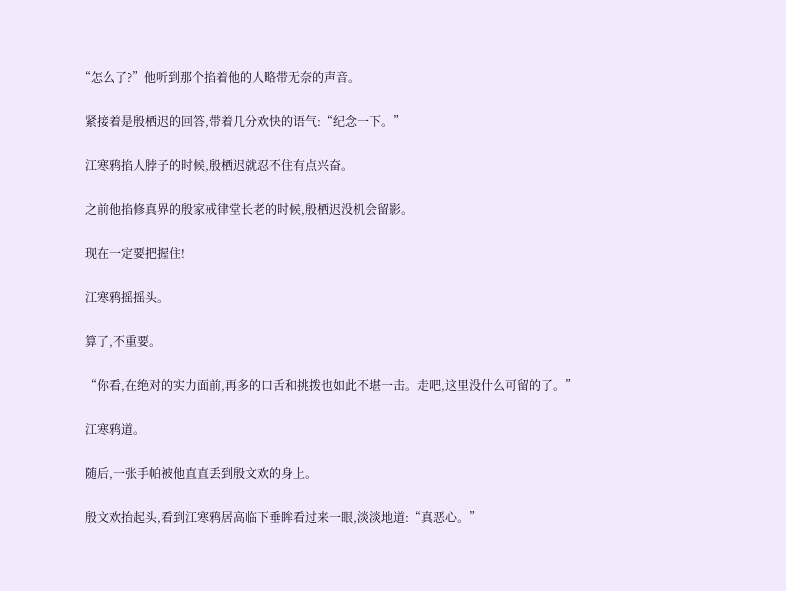“怎么了?”他听到那个掐着他的人略带无奈的声音。

  紧接着是殷栖迟的回答,带着几分欢快的语气:“纪念一下。”

  江寒鸦掐人脖子的时候,殷栖迟就忍不住有点兴奋。

  之前他掐修真界的殷家戒律堂长老的时候,殷栖迟没机会留影。

  现在一定要把握住!

  江寒鸦摇摇头。

  算了,不重要。

  “你看,在绝对的实力面前,再多的口舌和挑拨也如此不堪一击。走吧,这里没什么可留的了。”

  江寒鸦道。

  随后,一张手帕被他直直丢到殷文欢的身上。

  殷文欢抬起头,看到江寒鸦居高临下垂眸看过来一眼,淡淡地道:“真恶心。”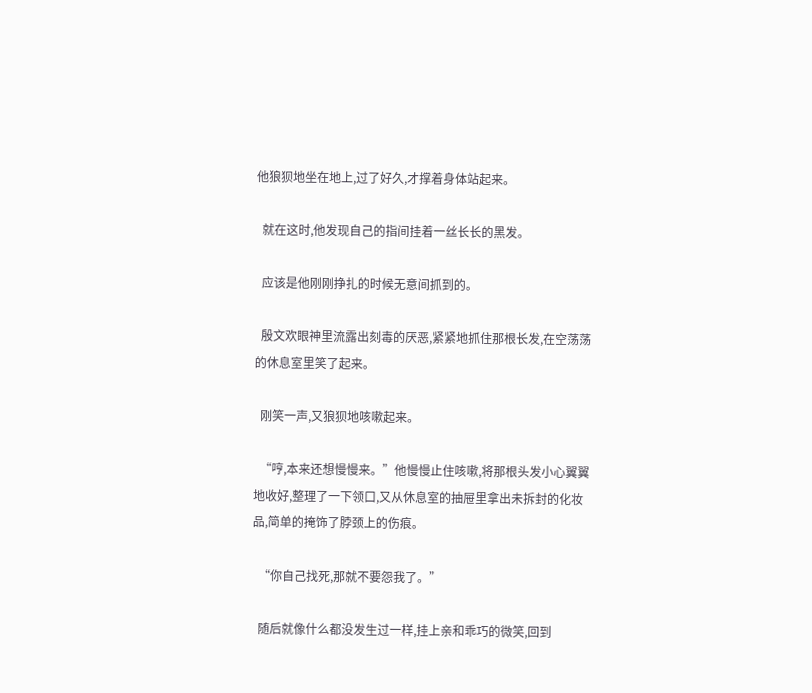他狼狈地坐在地上,过了好久,才撑着身体站起来。

  就在这时,他发现自己的指间挂着一丝长长的黑发。

  应该是他刚刚挣扎的时候无意间抓到的。

  殷文欢眼神里流露出刻毒的厌恶,紧紧地抓住那根长发,在空荡荡的休息室里笑了起来。

  刚笑一声,又狼狈地咳嗽起来。

  “哼,本来还想慢慢来。”他慢慢止住咳嗽,将那根头发小心翼翼地收好,整理了一下领口,又从休息室的抽屉里拿出未拆封的化妆品,简单的掩饰了脖颈上的伤痕。

  “你自己找死,那就不要怨我了。”

  随后就像什么都没发生过一样,挂上亲和乖巧的微笑,回到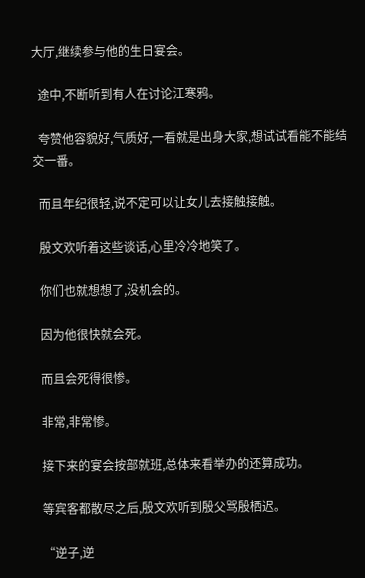大厅,继续参与他的生日宴会。

  途中,不断听到有人在讨论江寒鸦。

  夸赞他容貌好,气质好,一看就是出身大家,想试试看能不能结交一番。

  而且年纪很轻,说不定可以让女儿去接触接触。

  殷文欢听着这些谈话,心里冷冷地笑了。

  你们也就想想了,没机会的。

  因为他很快就会死。

  而且会死得很惨。

  非常,非常惨。

  接下来的宴会按部就班,总体来看举办的还算成功。

  等宾客都散尽之后,殷文欢听到殷父骂殷栖迟。

  “逆子,逆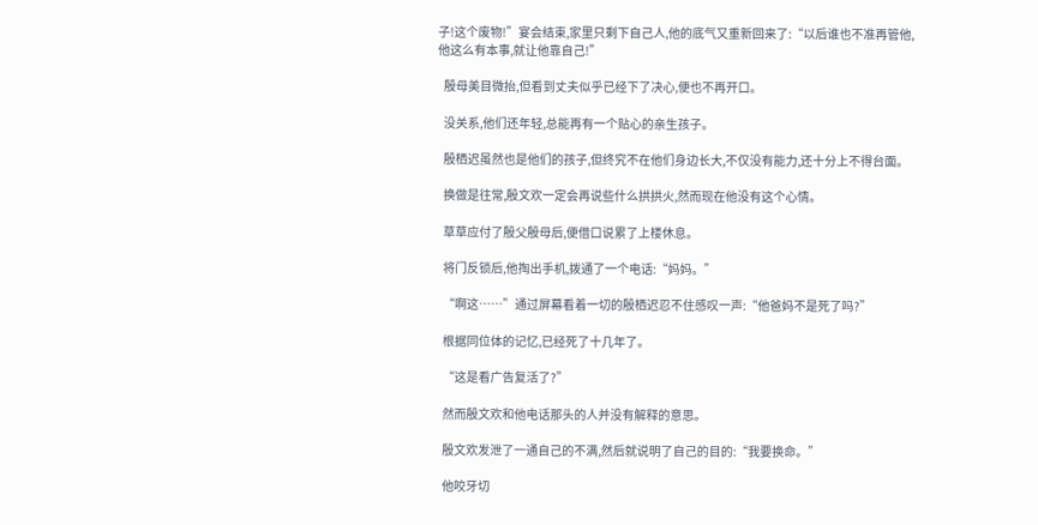子!这个废物!”宴会结束,家里只剩下自己人,他的底气又重新回来了:“以后谁也不准再管他,他这么有本事,就让他靠自己!”

  殷母美目微抬,但看到丈夫似乎已经下了决心,便也不再开口。

  没关系,他们还年轻,总能再有一个贴心的亲生孩子。

  殷栖迟虽然也是他们的孩子,但终究不在他们身边长大,不仅没有能力,还十分上不得台面。

  换做是往常,殷文欢一定会再说些什么拱拱火,然而现在他没有这个心情。

  草草应付了殷父殷母后,便借口说累了上楼休息。

  将门反锁后,他掏出手机,拨通了一个电话:“妈妈。”

  “啊这……”通过屏幕看着一切的殷栖迟忍不住感叹一声:“他爸妈不是死了吗?”

  根据同位体的记忆,已经死了十几年了。

  “这是看广告复活了?”

  然而殷文欢和他电话那头的人并没有解释的意思。

  殷文欢发泄了一通自己的不满,然后就说明了自己的目的:“我要换命。”

  他咬牙切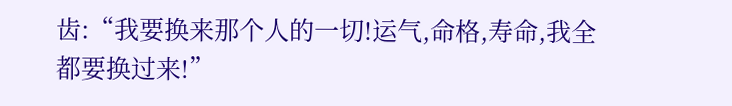齿:“我要换来那个人的一切!运气,命格,寿命,我全都要换过来!”